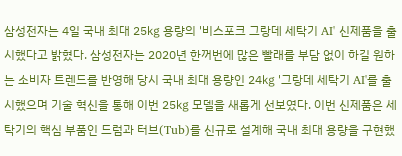삼성전자는 4일 국내 최대 25㎏ 용량의 '비스포크 그랑데 세탁기 AI' 신제품을 출시했다고 밝혔다. 삼성전자는 2020년 한꺼번에 많은 빨래를 부담 없이 하길 원하는 소비자 트렌드를 반영해 당시 국내 최대 용량인 24㎏ '그랑데 세탁기 AI'를 출시했으며 기술 혁신을 통해 이번 25㎏ 모델을 새롭게 선보였다. 이번 신제품은 세탁기의 핵심 부품인 드럼과 터브(Tub)를 신규로 설계해 국내 최대 용량을 구현했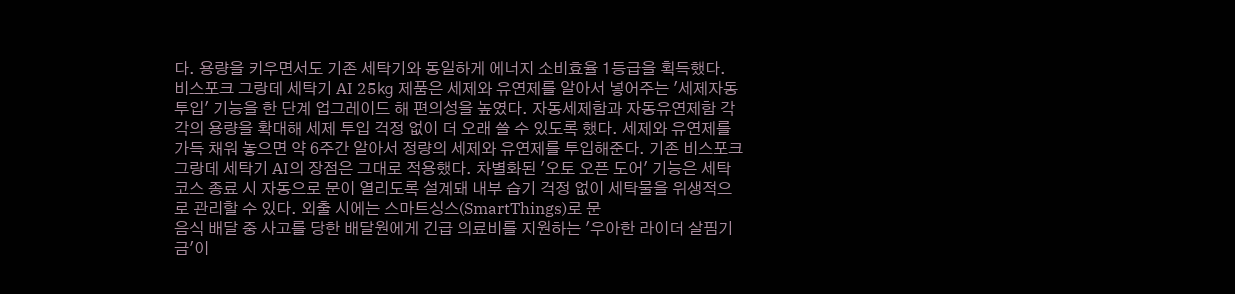다. 용량을 키우면서도 기존 세탁기와 동일하게 에너지 소비효율 1등급을 획득했다. 비스포크 그랑데 세탁기 AI 25㎏ 제품은 세제와 유연제를 알아서 넣어주는 '세제자동투입' 기능을 한 단계 업그레이드 해 편의성을 높였다. 자동세제함과 자동유연제함 각각의 용량을 확대해 세제 투입 걱정 없이 더 오래 쓸 수 있도록 했다. 세제와 유연제를 가득 채워 놓으면 약 6주간 알아서 정량의 세제와 유연제를 투입해준다. 기존 비스포크 그랑데 세탁기 AI의 장점은 그대로 적용했다. 차별화된 '오토 오픈 도어' 기능은 세탁 코스 종료 시 자동으로 문이 열리도록 설계돼 내부 습기 걱정 없이 세탁물을 위생적으로 관리할 수 있다. 외출 시에는 스마트싱스(SmartThings)로 문
음식 배달 중 사고를 당한 배달원에게 긴급 의료비를 지원하는 '우아한 라이더 살핌기금'이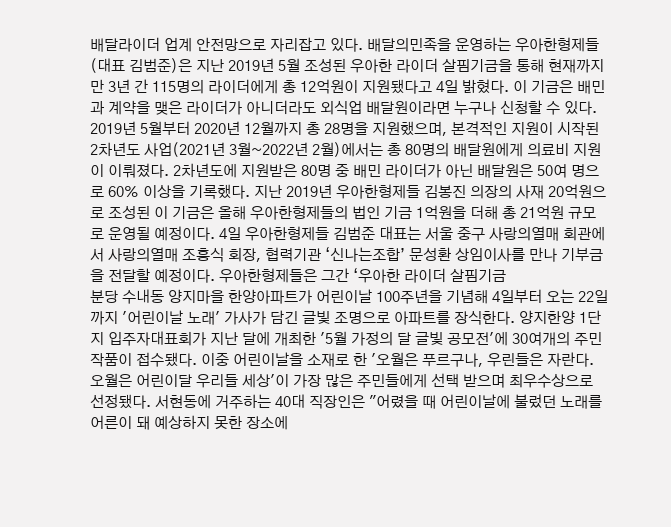배달라이더 업계 안전망으로 자리잡고 있다. 배달의민족을 운영하는 우아한형제들(대표 김범준)은 지난 2019년 5월 조성된 우아한 라이더 살핌기금을 통해 현재까지 만 3년 간 115명의 라이더에게 총 12억원이 지원됐다고 4일 밝혔다. 이 기금은 배민과 계약을 맺은 라이더가 아니더라도 외식업 배달원이라면 누구나 신청할 수 있다. 2019년 5월부터 2020년 12월까지 총 28명을 지원했으며, 본격적인 지원이 시작된 2차년도 사업(2021년 3월~2022년 2월)에서는 총 80명의 배달원에게 의료비 지원이 이뤄졌다. 2차년도에 지원받은 80명 중 배민 라이더가 아닌 배달원은 50여 명으로 60% 이상을 기록했다. 지난 2019년 우아한형제들 김봉진 의장의 사재 20억원으로 조성된 이 기금은 올해 우아한형제들의 법인 기금 1억원을 더해 총 21억원 규모로 운영될 예정이다. 4일 우아한형제들 김범준 대표는 서울 중구 사랑의열매 회관에서 사랑의열매 조흥식 회장, 협력기관 ‘신나는조합’ 문성환 상임이사를 만나 기부금을 전달할 예정이다. 우아한형제들은 그간 ‘우아한 라이더 살핌기금
분당 수내동 양지마을 한양아파트가 어린이날 100주년을 기념해 4일부터 오는 22일까지 '어린이날 노래' 가사가 담긴 글빛 조명으로 아파트를 장식한다. 양지한양 1단지 입주자대표회가 지난 달에 개최한 '5월 가정의 달 글빛 공모전'에 30여개의 주민 작품이 접수됐다. 이중 어린이날을 소재로 한 '오월은 푸르구나, 우린들은 자란다. 오월은 어린이달 우리들 세상'이 가장 많은 주민들에게 선택 받으며 최우수상으로 선정됐다. 서현동에 거주하는 40대 직장인은 "어렸을 때 어린이날에 불렀던 노래를 어른이 돼 예상하지 못한 장소에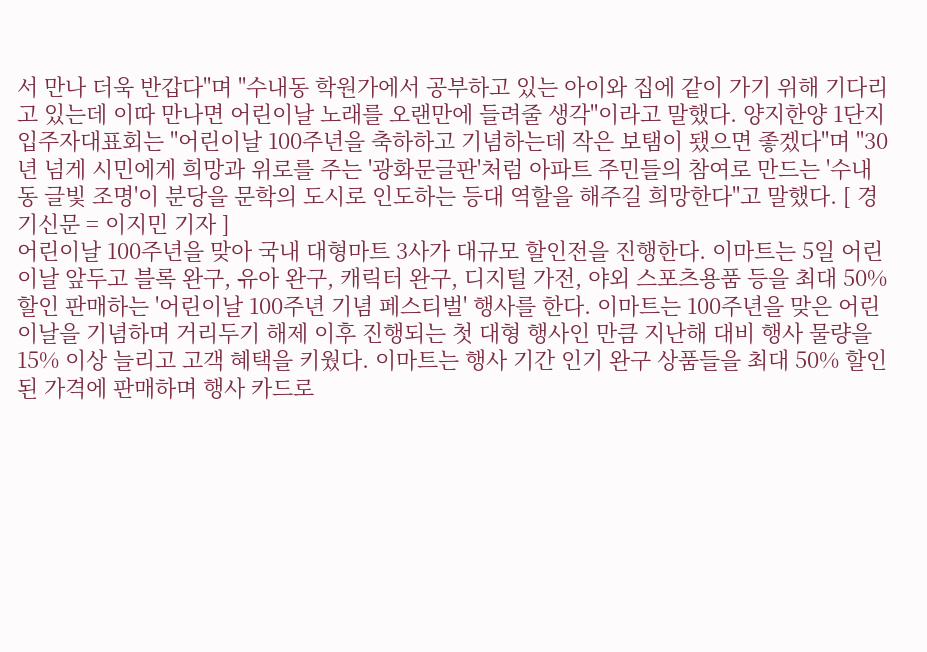서 만나 더욱 반갑다"며 "수내동 학원가에서 공부하고 있는 아이와 집에 같이 가기 위해 기다리고 있는데 이따 만나면 어린이날 노래를 오랜만에 들려줄 생각"이라고 말했다. 양지한양 1단지 입주자대표회는 "어린이날 100주년을 축하하고 기념하는데 작은 보탬이 됐으면 좋겠다"며 "30년 넘게 시민에게 희망과 위로를 주는 '광화문글판'처럼 아파트 주민들의 참여로 만드는 '수내동 글빛 조명'이 분당을 문학의 도시로 인도하는 등대 역할을 해주길 희망한다"고 말했다. [ 경기신문 = 이지민 기자 ]
어린이날 100주년을 맞아 국내 대형마트 3사가 대규모 할인전을 진행한다. 이마트는 5일 어린이날 앞두고 블록 완구, 유아 완구, 캐릭터 완구, 디지털 가전, 야외 스포츠용품 등을 최대 50% 할인 판매하는 '어린이날 100주년 기념 페스티벌' 행사를 한다. 이마트는 100주년을 맞은 어린이날을 기념하며 거리두기 해제 이후 진행되는 첫 대형 행사인 만큼 지난해 대비 행사 물량을 15% 이상 늘리고 고객 혜택을 키웠다. 이마트는 행사 기간 인기 완구 상품들을 최대 50% 할인된 가격에 판매하며 행사 카드로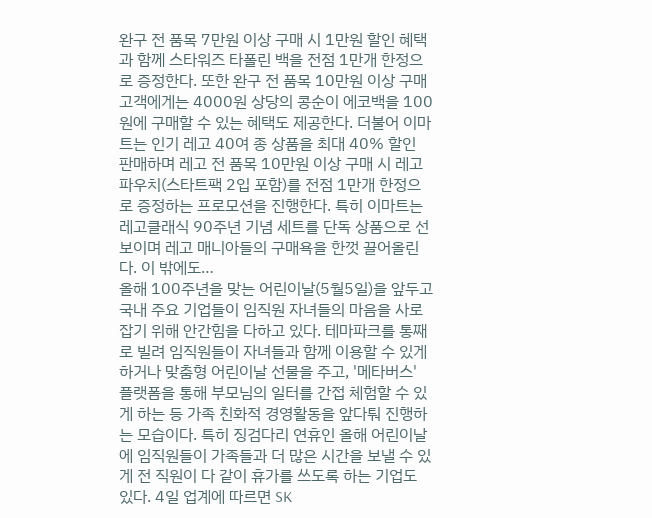완구 전 품목 7만원 이상 구매 시 1만원 할인 혜택과 함께 스타워즈 타폴린 백을 전점 1만개 한정으로 증정한다. 또한 완구 전 품목 10만원 이상 구매 고객에게는 4000원 상당의 콩순이 에코백을 100원에 구매할 수 있는 혜택도 제공한다. 더불어 이마트는 인기 레고 40여 종 상품을 최대 40% 할인 판매하며 레고 전 품목 10만원 이상 구매 시 레고 파우치(스타트팩 2입 포함)를 전점 1만개 한정으로 증정하는 프로모션을 진행한다. 특히 이마트는 레고클래식 90주년 기념 세트를 단독 상품으로 선보이며 레고 매니아들의 구매욕을 한껏 끌어올린다. 이 밖에도…
올해 100주년을 맞는 어린이날(5월5일)을 앞두고 국내 주요 기업들이 임직원 자녀들의 마음을 사로잡기 위해 안간힘을 다하고 있다. 테마파크를 통째로 빌려 임직원들이 자녀들과 함께 이용할 수 있게 하거나 맞춤형 어린이날 선물을 주고, '메타버스' 플랫폼을 통해 부모님의 일터를 간접 체험할 수 있게 하는 등 가족 친화적 경영활동을 앞다퉈 진행하는 모습이다. 특히 징검다리 연휴인 올해 어린이날에 임직원들이 가족들과 더 많은 시간을 보낼 수 있게 전 직원이 다 같이 휴가를 쓰도록 하는 기업도 있다. 4일 업계에 따르면 SK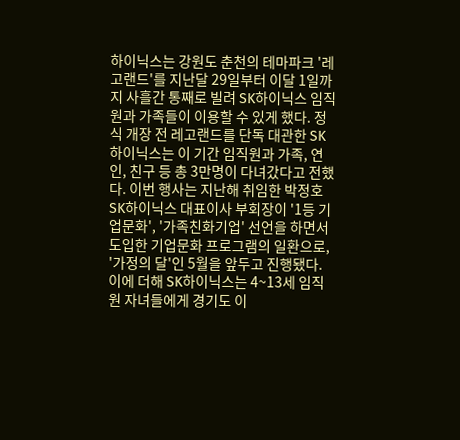하이닉스는 강원도 춘천의 테마파크 '레고랜드'를 지난달 29일부터 이달 1일까지 사흘간 통째로 빌려 SK하이닉스 임직원과 가족들이 이용할 수 있게 했다. 정식 개장 전 레고랜드를 단독 대관한 SK하이닉스는 이 기간 임직원과 가족, 연인, 친구 등 총 3만명이 다녀갔다고 전했다. 이번 행사는 지난해 취임한 박정호 SK하이닉스 대표이사 부회장이 '1등 기업문화', '가족친화기업' 선언을 하면서 도입한 기업문화 프로그램의 일환으로, '가정의 달'인 5월을 앞두고 진행됐다. 이에 더해 SK하이닉스는 4~13세 임직원 자녀들에게 경기도 이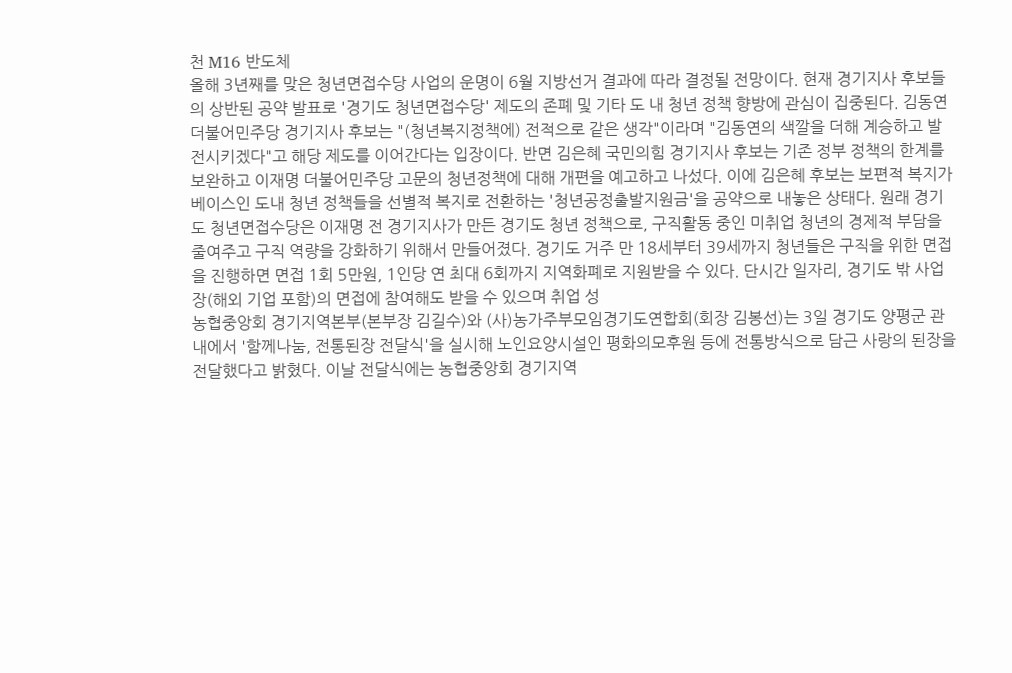천 M16 반도체
올해 3년째를 맞은 청년면접수당 사업의 운명이 6월 지방선거 결과에 따라 결정될 전망이다. 현재 경기지사 후보들의 상반된 공약 발표로 '경기도 청년면접수당' 제도의 존폐 및 기타 도 내 청년 정책 향방에 관심이 집중된다. 김동연 더불어민주당 경기지사 후보는 "(청년복지정책에) 전적으로 같은 생각"이라며 "김동연의 색깔을 더해 계승하고 발전시키겠다"고 해당 제도를 이어간다는 입장이다. 반면 김은혜 국민의힘 경기지사 후보는 기존 정부 정책의 한계를 보완하고 이재명 더불어민주당 고문의 청년정책에 대해 개편을 예고하고 나섰다. 이에 김은혜 후보는 보편적 복지가 베이스인 도내 청년 정책들을 선별적 복지로 전환하는 '청년공정출발지원금'을 공약으로 내놓은 상태다. 원래 경기도 청년면접수당은 이재명 전 경기지사가 만든 경기도 청년 정책으로, 구직활동 중인 미취업 청년의 경제적 부담을 줄여주고 구직 역량을 강화하기 위해서 만들어졌다. 경기도 거주 만 18세부터 39세까지 청년들은 구직을 위한 면접을 진행하면 면접 1회 5만원, 1인당 연 최대 6회까지 지역화폐로 지원받을 수 있다. 단시간 일자리, 경기도 밖 사업장(해외 기업 포함)의 면접에 참여해도 받을 수 있으며 취업 성
농협중앙회 경기지역본부(본부장 김길수)와 (사)농가주부모임경기도연합회(회장 김봉선)는 3일 경기도 양평군 관내에서 '함께나눔, 전통된장 전달식'을 실시해 노인요양시설인 평화의모후원 등에 전통방식으로 담근 사랑의 된장을 전달했다고 밝혔다. 이날 전달식에는 농협중앙회 경기지역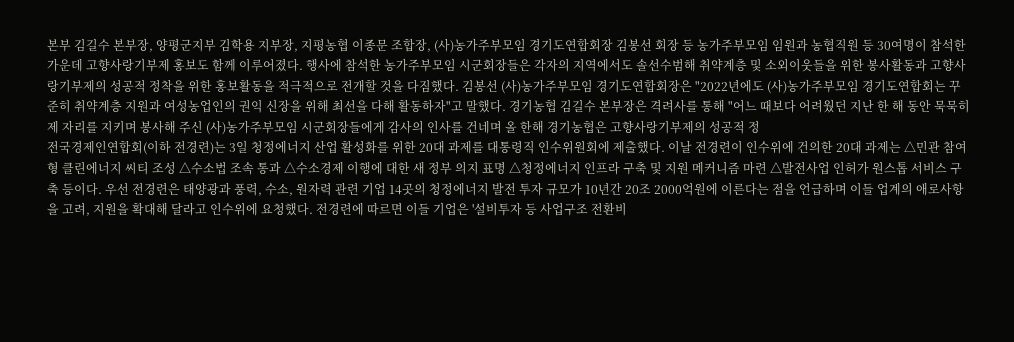본부 김길수 본부장, 양평군지부 김학용 지부장, 지평농협 이종문 조합장, (사)농가주부모임 경기도연합회장 김봉선 회장 등 농가주부모임 임원과 농협직원 등 30여명이 참석한 가운데 고향사랑기부제 홍보도 함께 이루어졌다. 행사에 참석한 농가주부모임 시군회장들은 각자의 지역에서도 솔선수범해 취약계층 및 소외이웃들을 위한 봉사활동과 고향사랑기부제의 성공적 정착을 위한 홍보활동을 적극적으로 전개할 것을 다짐했다. 김봉선 (사)농가주부모임 경기도연합회장은 "2022년에도 (사)농가주부모임 경기도연합회는 꾸준히 취약계층 지원과 여성농업인의 권익 신장을 위해 최선을 다해 활동하자"고 말했다. 경기농협 김길수 본부장은 격려사를 통해 "어느 때보다 어려웠던 지난 한 해 동안 묵묵히 제 자리를 지키며 봉사해 주신 (사)농가주부모임 시군회장들에게 감사의 인사를 건네며 올 한해 경기농협은 고향사랑기부제의 성공적 정
전국경제인연합회(이하 전경련)는 3일 청정에너지 산업 활성화를 위한 20대 과제를 대통령직 인수위원회에 제출했다. 이날 전경련이 인수위에 건의한 20대 과제는 △민관 참여형 클린에너지 씨티 조성 △수소법 조속 통과 △수소경제 이행에 대한 새 정부 의지 표명 △청정에너지 인프라 구축 및 지원 메커니즘 마련 △발전사업 인허가 원스톱 서비스 구축 등이다. 우선 전경련은 태양광과 풍력, 수소, 원자력 관련 기업 14곳의 청정에너지 발전 투자 규모가 10년간 20조 2000억원에 이른다는 점을 언급하며 이들 업계의 애로사항을 고려, 지원을 확대해 달라고 인수위에 요청했다. 전경련에 따르면 이들 기업은 '설비투자 등 사업구조 전환비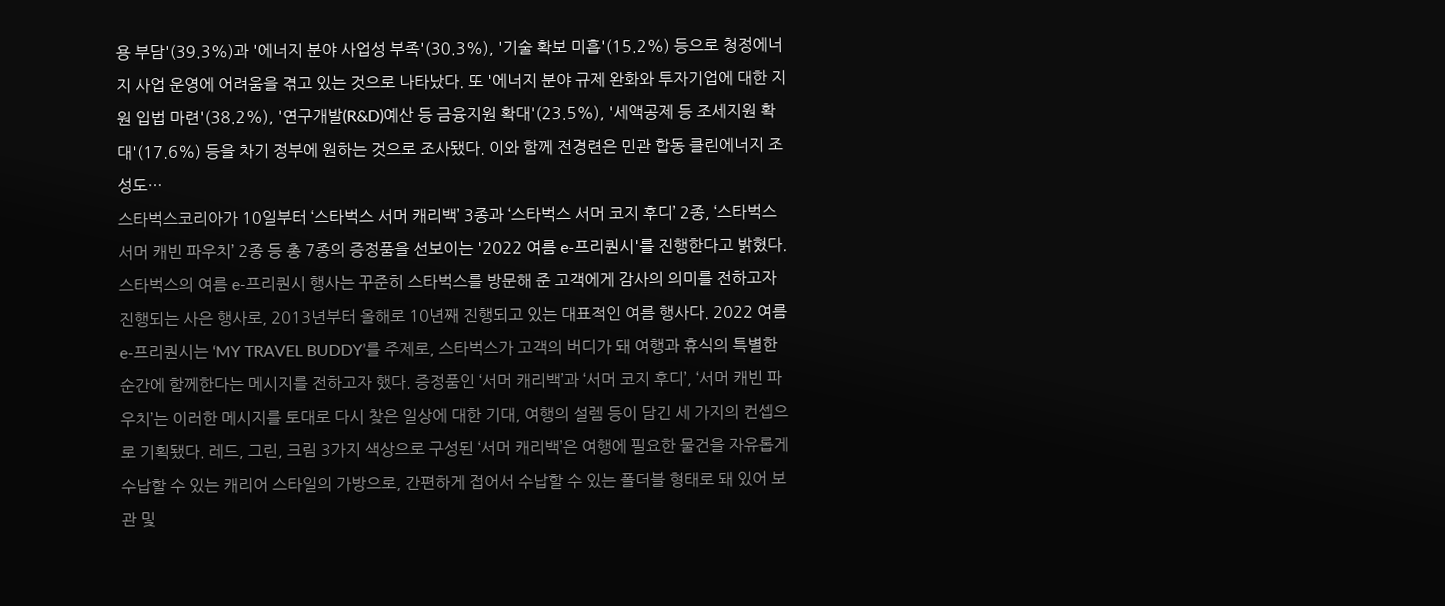용 부담'(39.3%)과 '에너지 분야 사업성 부족'(30.3%), '기술 확보 미흡'(15.2%) 등으로 청정에너지 사업 운영에 어려움을 겪고 있는 것으로 나타났다. 또 '에너지 분야 규제 완화와 투자기업에 대한 지원 입법 마련'(38.2%), '연구개발(R&D)예산 등 금융지원 확대'(23.5%), '세액공제 등 조세지원 확대'(17.6%) 등을 차기 정부에 원하는 것으로 조사됐다. 이와 함께 전경련은 민관 합동 클린에너지 조성도…
스타벅스코리아가 10일부터 ‘스타벅스 서머 캐리백’ 3종과 ‘스타벅스 서머 코지 후디’ 2종, ‘스타벅스 서머 캐빈 파우치’ 2종 등 총 7종의 증정품을 선보이는 '2022 여름 e-프리퀀시'를 진행한다고 밝혔다. 스타벅스의 여름 e-프리퀀시 행사는 꾸준히 스타벅스를 방문해 준 고객에게 감사의 의미를 전하고자 진행되는 사은 행사로, 2013년부터 올해로 10년째 진행되고 있는 대표적인 여름 행사다. 2022 여름 e-프리퀀시는 ‘MY TRAVEL BUDDY’를 주제로, 스타벅스가 고객의 버디가 돼 여행과 휴식의 특별한 순간에 함께한다는 메시지를 전하고자 했다. 증정품인 ‘서머 캐리백’과 ‘서머 코지 후디’, ‘서머 캐빈 파우치’는 이러한 메시지를 토대로 다시 찾은 일상에 대한 기대, 여행의 설렘 등이 담긴 세 가지의 컨셉으로 기획됐다. 레드, 그린, 크림 3가지 색상으로 구성된 ‘서머 캐리백’은 여행에 필요한 물건을 자유롭게 수납할 수 있는 캐리어 스타일의 가방으로, 간편하게 접어서 수납할 수 있는 폴더블 형태로 돼 있어 보관 및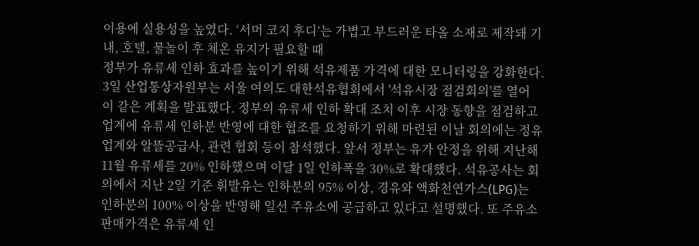이용에 실용성을 높였다. ‘서머 코지 후디’는 가볍고 부드러운 타올 소재로 제작돼 기내, 호텔, 물놀이 후 체온 유지가 필요할 때
정부가 유류세 인하 효과를 높이기 위해 석유제품 가격에 대한 모니터링을 강화한다. 3일 산업통상자원부는 서울 여의도 대한석유협회에서 '석유시장 점검회의'를 열어 이 같은 계획을 발표했다. 정부의 유류세 인하 확대 조치 이후 시장 동향을 점검하고 업계에 유류세 인하분 반영에 대한 협조를 요청하기 위해 마련된 이날 회의에는 정유업계와 알뜰공급사, 관련 협회 등이 참석했다. 앞서 정부는 유가 안정을 위해 지난해 11월 유류세를 20% 인하했으며 이달 1일 인하폭을 30%로 확대했다. 석유공사는 회의에서 지난 2일 기준 휘발유는 인하분의 95% 이상, 경유와 액화천연가스(LPG)는 인하분의 100% 이상을 반영해 일선 주유소에 공급하고 있다고 설명했다. 또 주유소 판매가격은 유류세 인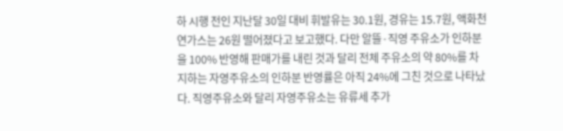하 시행 전인 지난달 30일 대비 휘발유는 30.1원, 경유는 15.7원, 액화천연가스는 26원 떨어졌다고 보고했다. 다만 알뜰·직영 주유소가 인하분을 100% 반영해 판매가를 내린 것과 달리 전체 주유소의 약 80%를 차지하는 자영주유소의 인하분 반영률은 아직 24%에 그친 것으로 나타났다. 직영주유소와 달리 자영주유소는 유류세 추가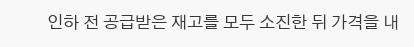인하 전 공급받은 재고를 모두 소진한 뒤 가격을 내